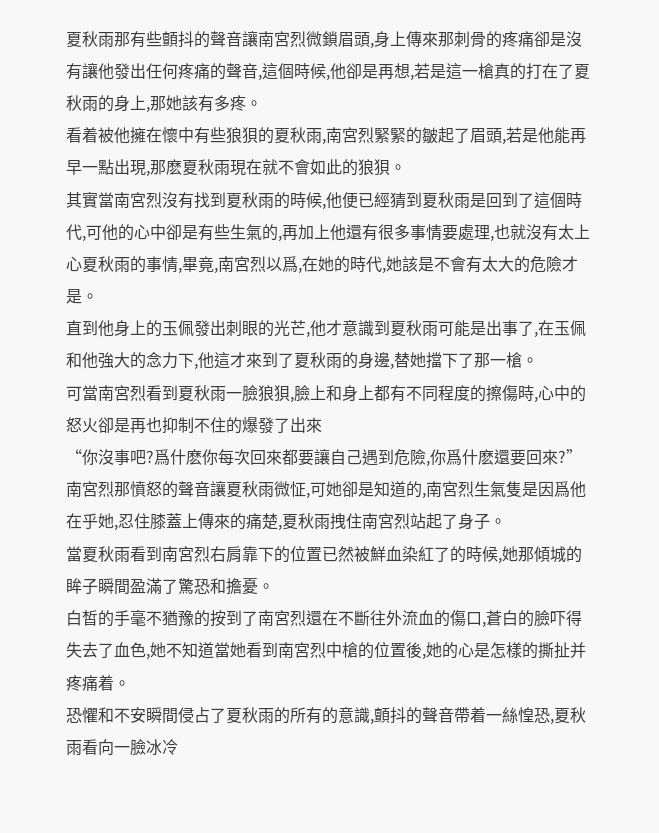夏秋雨那有些顫抖的聲音讓南宮烈微鎖眉頭,身上傳來那刺骨的疼痛卻是沒有讓他發出任何疼痛的聲音,這個時候,他卻是再想,若是這一槍真的打在了夏秋雨的身上,那她該有多疼。
看着被他擁在懷中有些狼狽的夏秋雨,南宮烈緊緊的皺起了眉頭,若是他能再早一點出現,那麽夏秋雨現在就不會如此的狼狽。
其實當南宮烈沒有找到夏秋雨的時候,他便已經猜到夏秋雨是回到了這個時代,可他的心中卻是有些生氣的,再加上他還有很多事情要處理,也就沒有太上心夏秋雨的事情,畢竟,南宮烈以爲,在她的時代,她該是不會有太大的危險才是。
直到他身上的玉佩發出刺眼的光芒,他才意識到夏秋雨可能是出事了,在玉佩和他強大的念力下,他這才來到了夏秋雨的身邊,替她擋下了那一槍。
可當南宮烈看到夏秋雨一臉狼狽,臉上和身上都有不同程度的擦傷時,心中的怒火卻是再也抑制不住的爆發了出來
“你沒事吧?爲什麽你每次回來都要讓自己遇到危險,你爲什麽還要回來?”
南宮烈那憤怒的聲音讓夏秋雨微怔,可她卻是知道的,南宮烈生氣隻是因爲他在乎她,忍住膝蓋上傳來的痛楚,夏秋雨拽住南宮烈站起了身子。
當夏秋雨看到南宮烈右肩靠下的位置已然被鮮血染紅了的時候,她那傾城的眸子瞬間盈滿了驚恐和擔憂。
白皙的手毫不猶豫的按到了南宮烈還在不斷往外流血的傷口,蒼白的臉吓得失去了血色,她不知道當她看到南宮烈中槍的位置後,她的心是怎樣的撕扯并疼痛着。
恐懼和不安瞬間侵占了夏秋雨的所有的意識,顫抖的聲音帶着一絲惶恐,夏秋雨看向一臉冰冷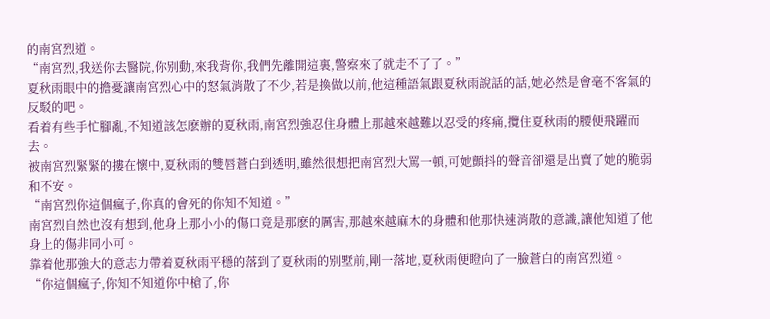的南宮烈道。
“南宮烈,我送你去醫院,你别動,來我背你,我們先離開這裏,警察來了就走不了了。”
夏秋雨眼中的擔憂讓南宮烈心中的怒氣消散了不少,若是換做以前,他這種語氣跟夏秋雨說話的話,她必然是會毫不客氣的反駁的吧。
看着有些手忙腳亂,不知道該怎麽辦的夏秋雨,南宮烈強忍住身體上那越來越難以忍受的疼痛,攬住夏秋雨的腰便飛躍而去。
被南宮烈緊緊的摟在懷中,夏秋雨的雙唇蒼白到透明,雖然很想把南宮烈大罵一頓,可她顫抖的聲音卻還是出賣了她的脆弱和不安。
“南宮烈你這個瘋子,你真的會死的你知不知道。”
南宮烈自然也沒有想到,他身上那小小的傷口竟是那麽的厲害,那越來越麻木的身體和他那快速消散的意識,讓他知道了他身上的傷非同小可。
靠着他那強大的意志力帶着夏秋雨平穩的落到了夏秋雨的别墅前,剛一落地,夏秋雨便瞪向了一臉蒼白的南宮烈道。
“你這個瘋子,你知不知道你中槍了,你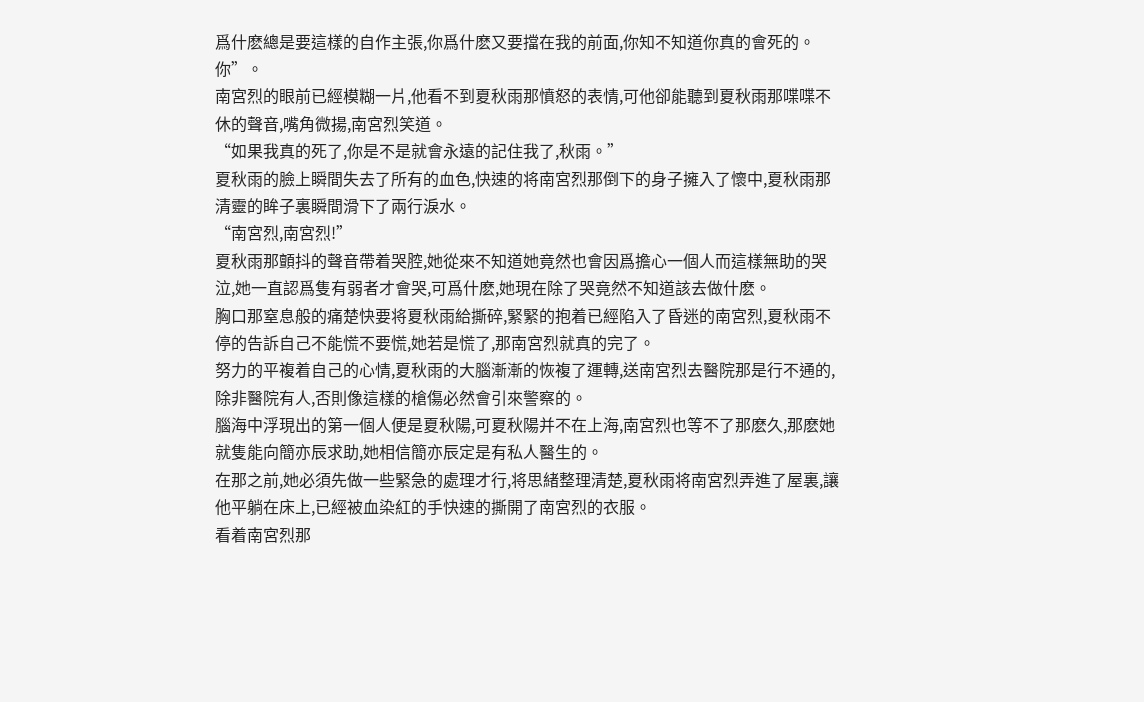爲什麽總是要這樣的自作主張,你爲什麽又要擋在我的前面,你知不知道你真的會死的。你”。
南宮烈的眼前已經模糊一片,他看不到夏秋雨那憤怒的表情,可他卻能聽到夏秋雨那喋喋不休的聲音,嘴角微揚,南宮烈笑道。
“如果我真的死了,你是不是就會永遠的記住我了,秋雨。”
夏秋雨的臉上瞬間失去了所有的血色,快速的将南宮烈那倒下的身子擁入了懷中,夏秋雨那清靈的眸子裏瞬間滑下了兩行淚水。
“南宮烈,南宮烈!”
夏秋雨那顫抖的聲音帶着哭腔,她從來不知道她竟然也會因爲擔心一個人而這樣無助的哭泣,她一直認爲隻有弱者才會哭,可爲什麽,她現在除了哭竟然不知道該去做什麽。
胸口那窒息般的痛楚快要将夏秋雨給撕碎,緊緊的抱着已經陷入了昏迷的南宮烈,夏秋雨不停的告訴自己不能慌不要慌,她若是慌了,那南宮烈就真的完了。
努力的平複着自己的心情,夏秋雨的大腦漸漸的恢複了運轉,送南宮烈去醫院那是行不通的,除非醫院有人,否則像這樣的槍傷必然會引來警察的。
腦海中浮現出的第一個人便是夏秋陽,可夏秋陽并不在上海,南宮烈也等不了那麽久,那麽她就隻能向簡亦辰求助,她相信簡亦辰定是有私人醫生的。
在那之前,她必須先做一些緊急的處理才行,将思緒整理清楚,夏秋雨将南宮烈弄進了屋裏,讓他平躺在床上,已經被血染紅的手快速的撕開了南宮烈的衣服。
看着南宮烈那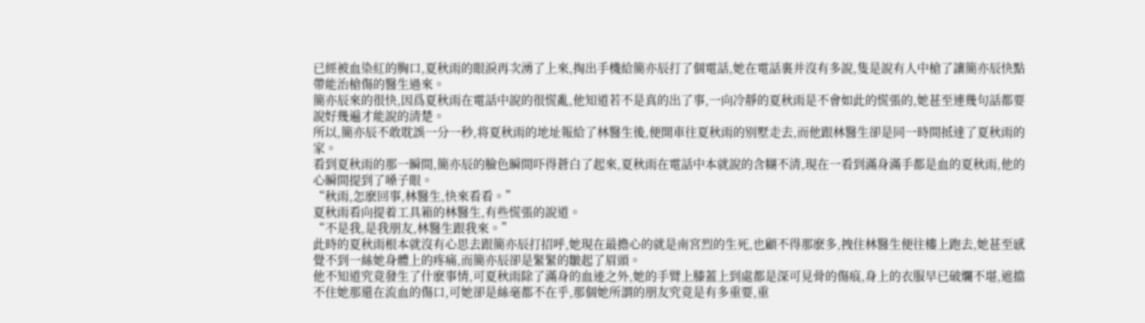已經被血染紅的胸口,夏秋雨的眼淚再次湧了上來,掏出手機給簡亦辰打了個電話,她在電話裏并沒有多說,隻是說有人中槍了讓簡亦辰快點帶能治槍傷的醫生過來。
簡亦辰來的很快,因爲夏秋雨在電話中說的很慌亂,他知道若不是真的出了事,一向冷靜的夏秋雨是不會如此的慌張的,她甚至連幾句話都要說好幾遍才能說的清楚。
所以,簡亦辰不敢耽誤一分一秒,将夏秋雨的地址報給了林醫生後,便開車往夏秋雨的别墅走去,而他跟林醫生卻是同一時間抵達了夏秋雨的家。
看到夏秋雨的那一瞬間,簡亦辰的臉色瞬間吓得蒼白了起來,夏秋雨在電話中本就說的含糊不清,現在一看到滿身滿手都是血的夏秋雨,他的心瞬間提到了嗓子眼。
“秋雨,怎麽回事,林醫生,快來看看。”
夏秋雨看向提着工具箱的林醫生,有些慌張的說道。
“不是我,是我朋友,林醫生跟我來。”
此時的夏秋雨根本就沒有心思去跟簡亦辰打招呼,她現在最擔心的就是南宮烈的生死,也顧不得那麽多,拽住林醫生便往樓上跑去,她甚至感覺不到一絲她身體上的疼痛,而簡亦辰卻是緊緊的皺起了眉頭。
他不知道究竟發生了什麽事情,可夏秋雨除了滿身的血迹之外,她的手臂上膝蓋上到處都是深可見骨的傷痕,身上的衣服早已破爛不堪,遮擋不住她那還在流血的傷口,可她卻是絲毫都不在乎,那個她所謂的朋友究竟是有多重要,重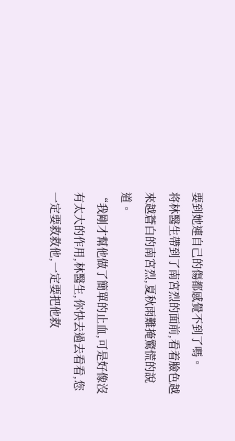要到她連自己的傷都感覺不到了嗎。
将林醫生帶到了南宮烈的面前,看着臉色越來越蒼白的南宮烈,夏秋雨難掩驚慌的說道。
“我剛才幫他做了簡單的止血,可是好像沒有太大的作用,林醫生,你快去過去看看,您一定要救救他,一定要把他救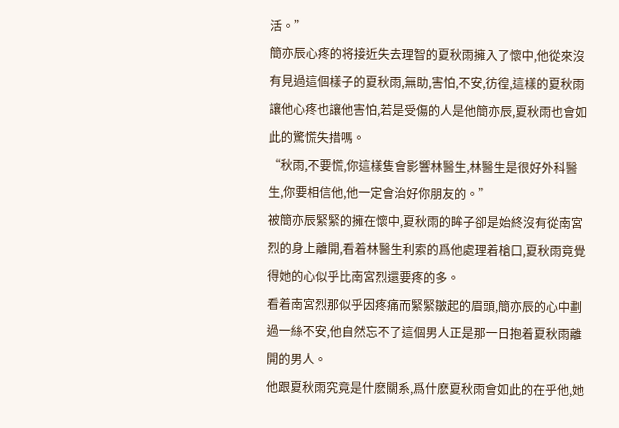活。”
簡亦辰心疼的将接近失去理智的夏秋雨擁入了懷中,他從來沒有見過這個樣子的夏秋雨,無助,害怕,不安,彷徨,這樣的夏秋雨讓他心疼也讓他害怕,若是受傷的人是他簡亦辰,夏秋雨也會如此的驚慌失措嗎。
“秋雨,不要慌,你這樣隻會影響林醫生,林醫生是很好外科醫生,你要相信他,他一定會治好你朋友的。”
被簡亦辰緊緊的擁在懷中,夏秋雨的眸子卻是始終沒有從南宮烈的身上離開,看着林醫生利索的爲他處理着槍口,夏秋雨竟覺得她的心似乎比南宮烈還要疼的多。
看着南宮烈那似乎因疼痛而緊緊皺起的眉頭,簡亦辰的心中劃過一絲不安,他自然忘不了這個男人正是那一日抱着夏秋雨離開的男人。
他跟夏秋雨究竟是什麽關系,爲什麽夏秋雨會如此的在乎他,她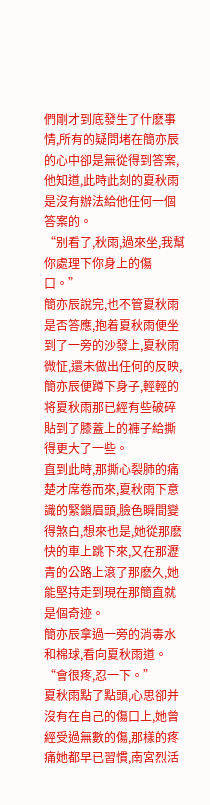們剛才到底發生了什麽事情,所有的疑問堵在簡亦辰的心中卻是無從得到答案,他知道,此時此刻的夏秋雨是沒有辦法給他任何一個答案的。
“别看了,秋雨,過來坐,我幫你處理下你身上的傷口。”
簡亦辰說完,也不管夏秋雨是否答應,抱着夏秋雨便坐到了一旁的沙發上,夏秋雨微怔,還未做出任何的反映,簡亦辰便蹲下身子,輕輕的将夏秋雨那已經有些破碎貼到了膝蓋上的褲子給撕得更大了一些。
直到此時,那撕心裂肺的痛楚才席卷而來,夏秋雨下意識的緊鎖眉頭,臉色瞬間變得煞白,想來也是,她從那麽快的車上跳下來,又在那瀝青的公路上滾了那麽久,她能堅持走到現在那簡直就是個奇迹。
簡亦辰拿過一旁的消毒水和棉球,看向夏秋雨道。
“會很疼,忍一下。”
夏秋雨點了點頭,心思卻并沒有在自己的傷口上,她曾經受過無數的傷,那樣的疼痛她都早已習慣,南宮烈活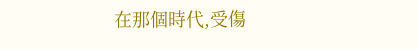在那個時代,受傷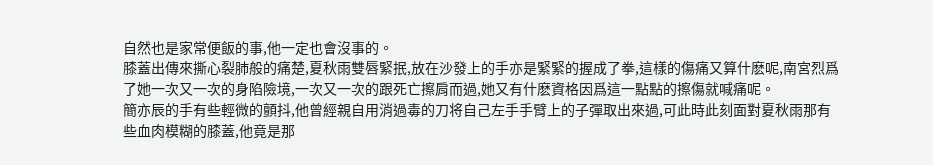自然也是家常便飯的事,他一定也會沒事的。
膝蓋出傳來撕心裂肺般的痛楚,夏秋雨雙唇緊抿,放在沙發上的手亦是緊緊的握成了拳,這樣的傷痛又算什麽呢,南宮烈爲了她一次又一次的身陷險境,一次又一次的跟死亡擦肩而過,她又有什麽資格因爲這一點點的擦傷就喊痛呢。
簡亦辰的手有些輕微的顫抖,他曾經親自用消過毒的刀将自己左手手臂上的子彈取出來過,可此時此刻面對夏秋雨那有些血肉模糊的膝蓋,他竟是那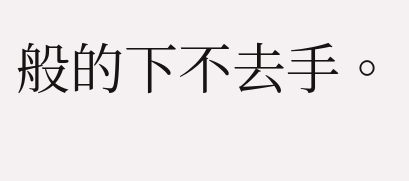般的下不去手。